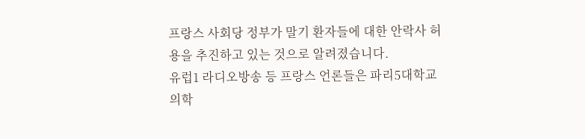프랑스 사회당 정부가 말기 환자들에 대한 안락사 허용을 추진하고 있는 것으로 알려졌습니다.
유럽1 라디오방송 등 프랑스 언론들은 파리5대학교 의학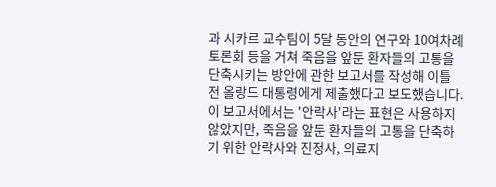과 시카르 교수팀이 5달 동안의 연구와 10여차례 토론회 등을 거쳐 죽음을 앞둔 환자들의 고통을 단축시키는 방안에 관한 보고서를 작성해 이틀 전 올랑드 대통령에게 제출했다고 보도했습니다.
이 보고서에서는 '안락사'라는 표현은 사용하지 않았지만, 죽음을 앞둔 환자들의 고통을 단축하기 위한 안락사와 진정사, 의료지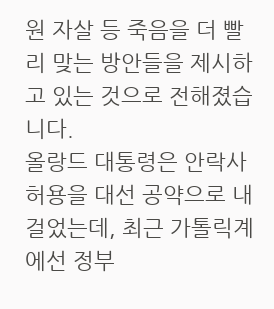원 자살 등 죽음을 더 빨리 맞는 방안들을 제시하고 있는 것으로 전해졌습니다.
올랑드 대통령은 안락사 허용을 대선 공약으로 내걸었는데, 최근 가톨릭계에선 정부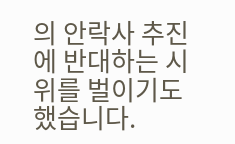의 안락사 추진에 반대하는 시위를 벌이기도 했습니다.